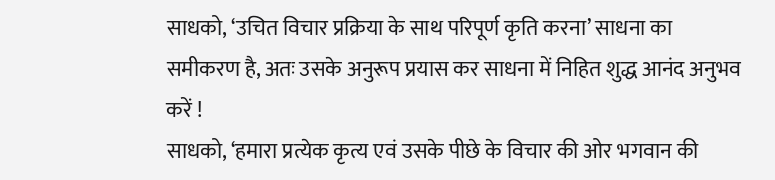साधको, ‘उचित विचार प्रक्रिया के साथ परिपूर्ण कृति करना’ साधना का समीकरण है, अतः उसके अनुरूप प्रयास कर साधना में निहित शुद्ध आनंद अनुभव करें !
साधको, ‘हमारा प्रत्येक कृत्य एवं उसके पीछे के विचार की ओर भगवान की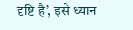दृष्टि है’, इसे ध्यान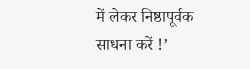में लेकर निष्ठापूर्वक साधना करें !’